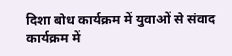दिशा बोध कार्यक्रम में युवाओं से संवाद कार्यक्रम में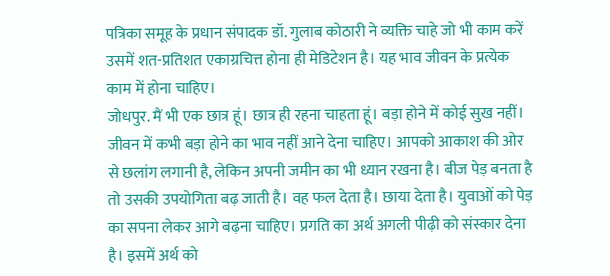पत्रिका समूह के प्रधान संपादक डॉ. गुलाब कोठारी ने व्यक्ति चाहे जो भी काम करें उसमें शत-प्रतिशत एकाग्रचित्त होना ही मेडिटेशन है। यह भाव जीवन के प्रत्येक काम में होना चाहिए।
जोधपुर. मैं भी एक छात्र हूं। छात्र ही रहना चाहता हूं। बड़ा होने में कोई सुख नहीं। जीवन में कभी बड़ा होने का भाव नहीं आने देना चाहिए। आपको आकाश की ओर से छलांग लगानी है, लेकिन अपनी जमीन का भी ध्यान रखना है। बीज पेड़ बनता है तो उसकी उपयोगिता बढ़ जाती है। वह फल देता है। छाया देता है। युवाओं को पेड़ का सपना लेकर आगे बढ़ना चाहिए। प्रगति का अर्थ अगली पीढ़ी को संस्कार देना है। इसमें अर्थ को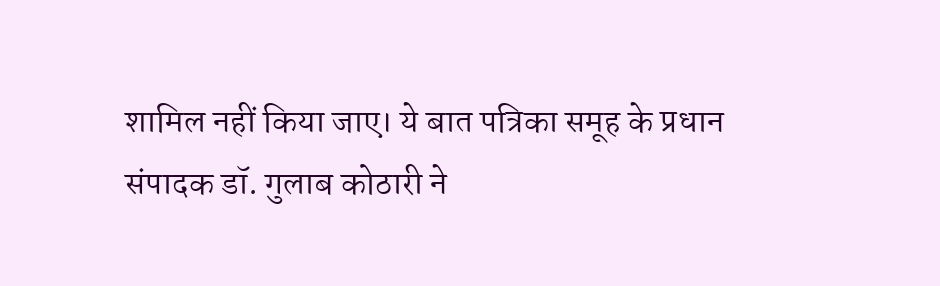शामिल नहीं किया जाए। ये बात पत्रिका समूह के प्रधान संपादक डॉ. गुलाब कोठारी ने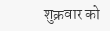शुक्रवार को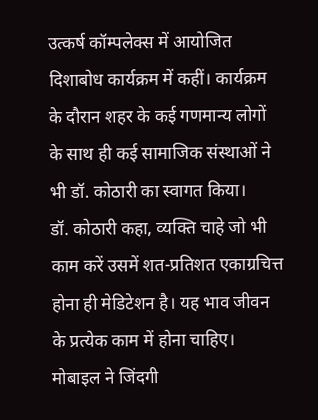उत्कर्ष कॉम्पलेक्स में आयोजित दिशाबोध कार्यक्रम में कहीं। कार्यक्रम के दौरान शहर के कई गणमान्य लोगों के साथ ही कई सामाजिक संस्थाओं ने भी डॉ. कोठारी का स्वागत किया।
डॉ. कोठारी कहा, व्यक्ति चाहे जो भी काम करें उसमें शत-प्रतिशत एकाग्रचित्त होना ही मेडिटेशन है। यह भाव जीवन के प्रत्येक काम में होना चाहिए। मोबाइल ने जिंदगी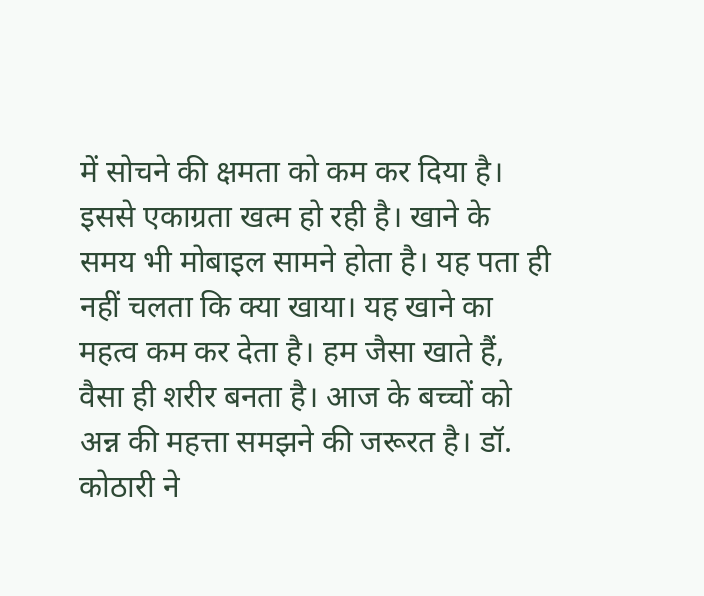में सोचने की क्षमता को कम कर दिया है। इससे एकाग्रता खत्म हो रही है। खाने के समय भी मोबाइल सामने होता है। यह पता ही नहीं चलता कि क्या खाया। यह खाने का महत्व कम कर देता है। हम जैसा खाते हैं, वैसा ही शरीर बनता है। आज के बच्चों को अन्न की महत्ता समझने की जरूरत है। डॉ. कोठारी ने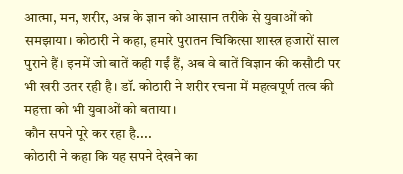आत्मा, मन, शरीर, अन्न के ज्ञान को आसान तरीके से युवाओं को समझाया। कोठारी ने कहा, हमारे पुरातन चिकित्सा शास्त्र हजारों साल पुराने हैं। इनमें जो बातें कही गईं हैं, अब वे बातें विज्ञान की कसौटी पर भी खरी उतर रही है। डॉ. कोठारी ने शरीर रचना में महत्वपूर्ण तत्व की महत्ता को भी युवाओं को बताया।
कौन सपने पूरे कर रहा है....
कोठारी ने कहा कि यह सपने देखने का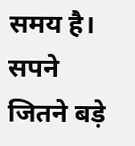समय है। सपने जितने बड़े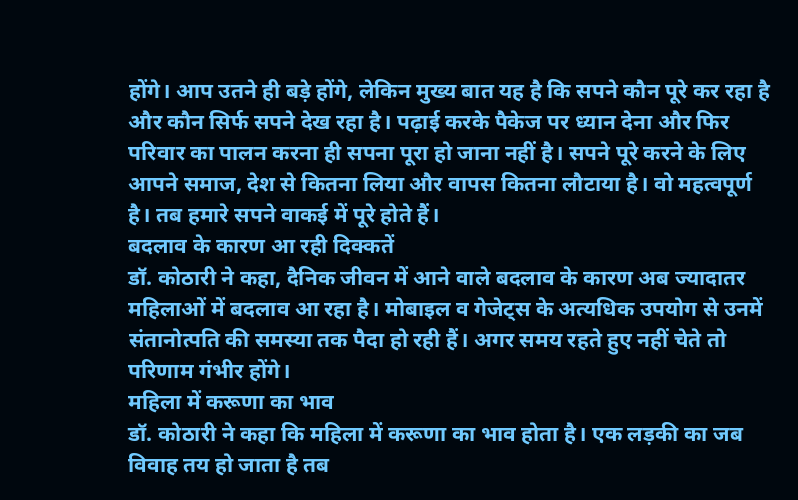होंगे। आप उतने ही बड़े होंगे, लेकिन मुख्य बात यह है कि सपने कौन पूरे कर रहा है और कौन सिर्फ सपने देख रहा है। पढ़ाई करके पैकेज पर ध्यान देना और फिर परिवार का पालन करना ही सपना पूरा हो जाना नहीं है। सपने पूरे करने के लिए आपने समाज, देश से कितना लिया और वापस कितना लौटाया है। वो महत्वपूर्ण है। तब हमारे सपने वाकई में पूरे होते हैं।
बदलाव के कारण आ रही दिक्कतें
डॉ. कोठारी ने कहा, दैनिक जीवन में आने वाले बदलाव के कारण अब ज्यादातर महिलाओं में बदलाव आ रहा है। मोबाइल व गेजेट्स के अत्यधिक उपयोग से उनमें संतानोत्पति की समस्या तक पैदा हो रही हैं। अगर समय रहते हुए नहीं चेते तो परिणाम गंभीर होंगे।
महिला में करूणा का भाव
डॉ. कोठारी ने कहा कि महिला में करूणा का भाव होता है। एक लड़की का जब विवाह तय हो जाता है तब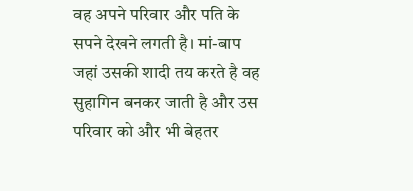वह अपने परिवार और पति के सपने देखने लगती है। मां-बाप जहां उसकी शादी तय करते है वह सुहागिन बनकर जाती है और उस परिवार को और भी बेहतर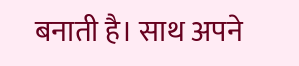बनाती है। साथ अपने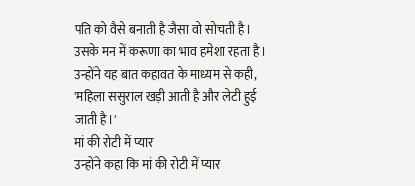पति को वैसे बनाती है जैसा वो सोचती है। उसके मन में करूणा का भाव हमेशा रहता है। उन्होंने यह बात कहावत के माध्यम से कही, 'महिला ससुराल खड़ी आती है और लेटी हुई जाती है।'
मां की रोटी में प्यार
उन्होंने कहा कि मां की रोटी में प्यार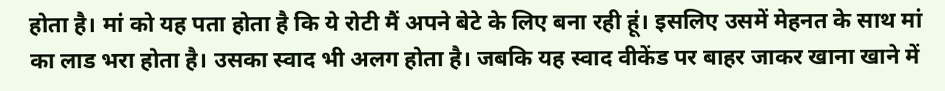होता है। मां को यह पता होता है कि ये रोटी मैं अपने बेटे के लिए बना रही हूं। इसलिए उसमें मेहनत के साथ मां का लाड भरा होता है। उसका स्वाद भी अलग होता है। जबकि यह स्वाद वीकेंड पर बाहर जाकर खाना खाने में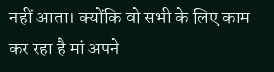नहीं आता। क्योंकि वो सभी के लिए काम कर रहा है मां अपने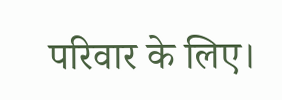परिवार के लिए।